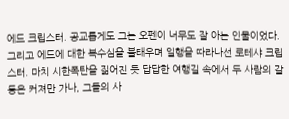에드 크립스터. 공교롭게도 그는 오펜이 너무도 잘 아는 인물이었다. 그리고 에드에 대한 복수심을 불태우며 일행을 따라나선 로테샤 크립스터. 마치 시한폭탄을 짊어진 듯 답답한 여행길 속에서 두 사람의 갈등은 커져만 가나, 그들의 사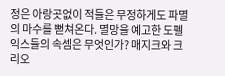정은 아랑곳없이 적들은 무정하게도 파멸의 마수를 뻗쳐온다. 멸망을 예고한 도펠 익스들의 속셈은 무엇인가? 매지크와 크리오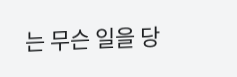는 무슨 일을 당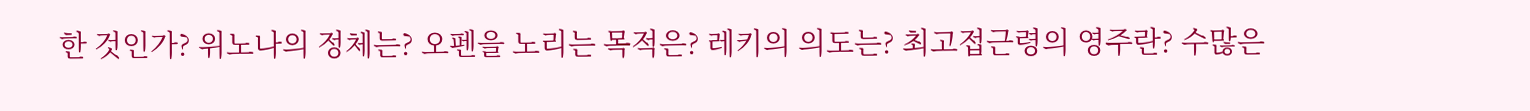한 것인가? 위노나의 정체는? 오펜을 노리는 목적은? 레키의 의도는? 최고접근령의 영주란? 수많은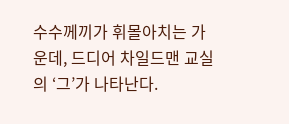수수께끼가 휘몰아치는 가운데, 드디어 차일드맨 교실의 ‘그’가 나타난다.